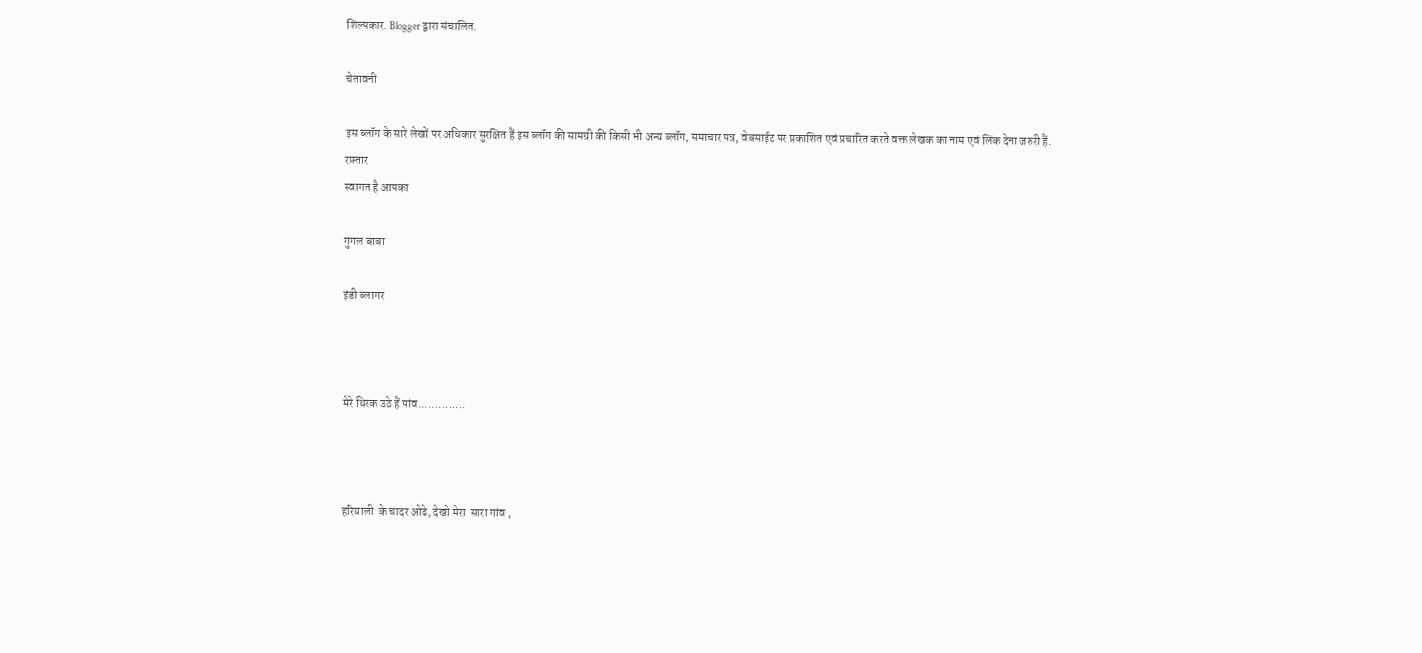शिल्पकार. Blogger द्वारा संचालित.

चेतावनी

इस ब्लॉग के सारे लेखों पर अधिकार सुरक्षित हैं इस ब्लॉग की सामग्री की किसी भी अन्य ब्लॉग, समाचार पत्र, वेबसाईट पर प्रकाशित एवं प्रचारित करते वक्त लेखक का नाम एवं लिंक देना जरुरी हैं.
रफ़्तार
स्वागत है आपका

गुगल बाबा

इंडी ब्लागर



मेरे थिरक उठे हैं पांव..............



हरियाली  के चादर ओढे, देखो मेरा  सारा गांव ,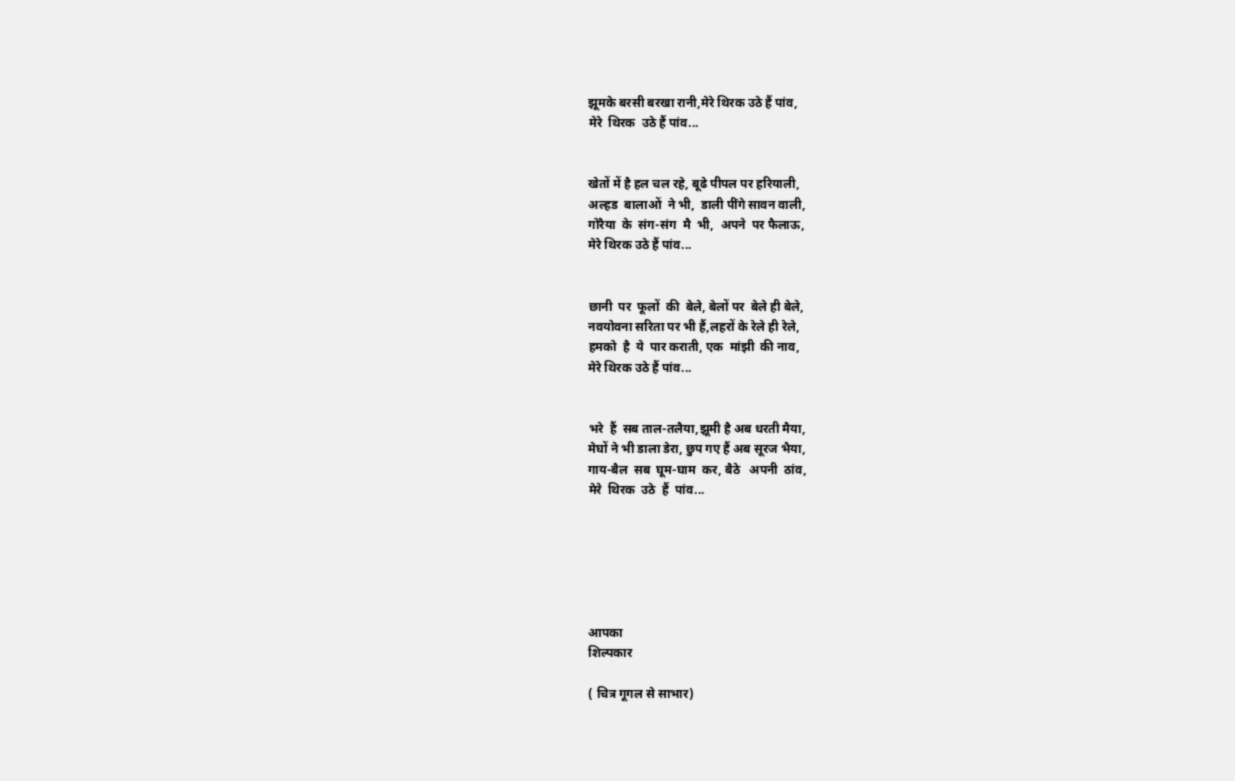झूमके बरसी बरखा रानी,मेरे थिरक उठे हैं पांव,
मेरे  थिरक  उठे हैं पांव...


खेतों में है हल चल रहे, बूढे पीपल पर हरियाली,
अल्हड  बालाओं  ने भी,  डाली पींगे सावन वाली,
गोरैया  के  संग-संग  मै  भी,  अपने  पर फैलाऊ,
मेरे थिरक उठे हैं पांव...


छानी  पर  फूलों  की  बेले, बेलों पर  बेले ही बेले,
नवयोवना सरिता पर भी हैं,लहरों के रेले ही रेले,
हमको  है  ये  पार कराती, एक  मांझी  की नाव,
मेरे थिरक उठे हैं पांव...


भरे  हैं  सब ताल-तलैया,झूमी है अब धरती मैया,
मेघों ने भी डाला डेरा, छुप गए हैं अब सूरज भैया,
गाय-बैल  सब  घूम-घाम  कर, बैठे   अपनी  ठांव,
मेरे  थिरक  उठे  हैं  पांव...






आपका
शिल्पकार

( चित्र गूगल से साभार)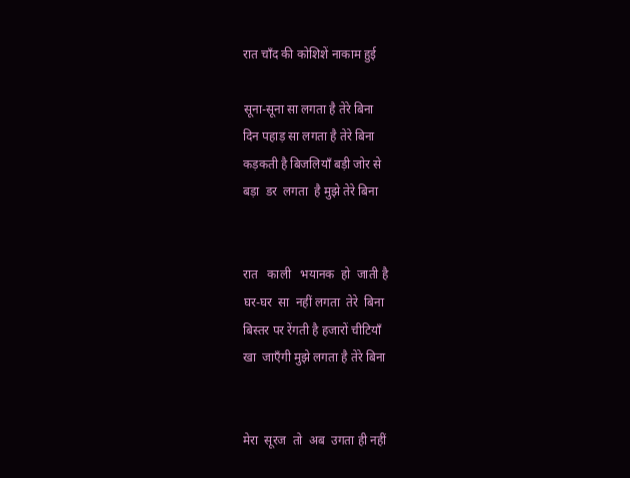रात चाँद की कोशिशें नाकाम हुई

सूना-सूना सा लगता है तेरे बिना
दिन पहाड़ सा लगता है तेरे बिना
कड़कती है बिजलियाँ बड़ी जोर से
बड़ा  डर  लगता  है मुझे तेरे बिना


रात   काली   भयानक  हो  जाती है
घर-घर  सा  नहीं लगता  तेरे  बिना
बिस्तर पर रेंगती है हजारों चीटियाँ
खा  जाएँगी मुझे लगता है तेरे बिना


मेरा  सूरज  तो  अब  उगता ही नहीं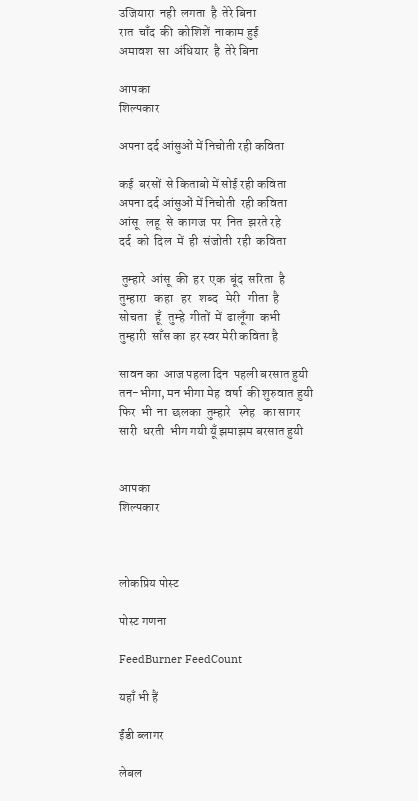उजियारा  नही  लगता  है  तेरे बिना
रात  चाँद  की  कोशिशें  नाकाम हुई
अमावश  सा  अंधियार  है  तेरे बिना

आपका
शिल्पकार

अपना दर्द आंसुओं में निचोती रही कविता

कई  बरसों  से किताबो में सोई रही कविता
अपना दर्द आंसुओं में निचोती  रही कविता
आंसू   लहू  से  कागज  पर  नित  झरते रहे
दर्द  को  दिल  में  ही  संजोती  रही  कविता

 तुम्हारे  आंसू  की  हर  एक  बूंद  सरिता  है
तुम्हारा   कहा   हर   शब्द   मेरी   गीता  है
सोचता   हूँ   तुम्हे  गीतों  में  ढालूँगा  कभी
तुम्हारी  साँस का  हर स्वर मेरी कविता है

सावन का  आज पहला दिन  पहली बरसात हुयी
तन-भीगा, मन भीगा मेह  वर्षा  की शुरुवात हुयी
फिर  भी  ना  छलका  तुम्हारे   स्नेह   का सागर
सारी  धरती  भीग गयी यूँ झमाझम बरसात हुयी


आपका
शिल्पकार



लोकप्रिय पोस्ट

पोस्ट गणना

FeedBurner FeedCount

यहाँ भी हैं

ईंडी ब्लागर

लेबल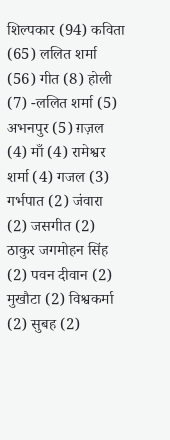शिल्पकार (94) कविता (65) ललित शर्मा (56) गीत (8) होली (7) -ललित शर्मा (5) अभनपुर (5) ग़ज़ल (4) माँ (4) रामेश्वर शर्मा (4) गजल (3) गर्भपात (2) जंवारा (2) जसगीत (2) ठाकुर जगमोहन सिंह (2) पवन दीवान (2) मुखौटा (2) विश्वकर्मा (2) सुबह (2)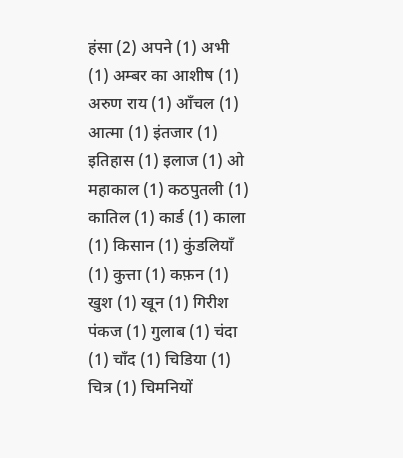हंसा (2) अपने (1) अभी (1) अम्बर का आशीष (1) अरुण राय (1) आँचल (1) आत्मा (1) इंतजार (1) इतिहास (1) इलाज (1) ओ महाकाल (1) कठपुतली (1) कातिल (1) कार्ड (1) काला (1) किसान (1) कुंडलियाँ (1) कुत्ता (1) कफ़न (1) खुश (1) खून (1) गिरीश पंकज (1) गुलाब (1) चंदा (1) चाँद (1) चिडिया (1) चित्र (1) चिमनियों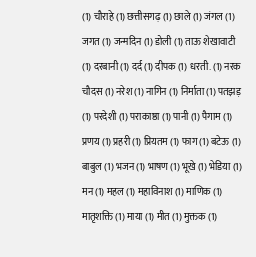(1) चौराहे (1) छत्तीसगढ़ (1) छाले (1) जंगल (1) जगत (1) जन्मदिन (1) डोली (1) ताऊ शेखावाटी (1) दरबानी (1) दर्द (1) दीपक (1) धरती. (1) नरक चौदस (1) नरेश (1) नागिन (1) निर्माता (1) पतझड़ (1) परदेशी (1) पराकाष्ठा (1) पानी (1) पैगाम (1) प्रणय (1) प्रहरी (1) प्रियतम (1) फाग (1) बटेऊ (1) बाबुल (1) भजन (1) भाषण (1) भूखे (1) भेडिया (1) मन (1) महल (1) महाविनाश (1) माणिक (1) मातृशक्ति (1) माया (1) मीत (1) मुक्तक (1)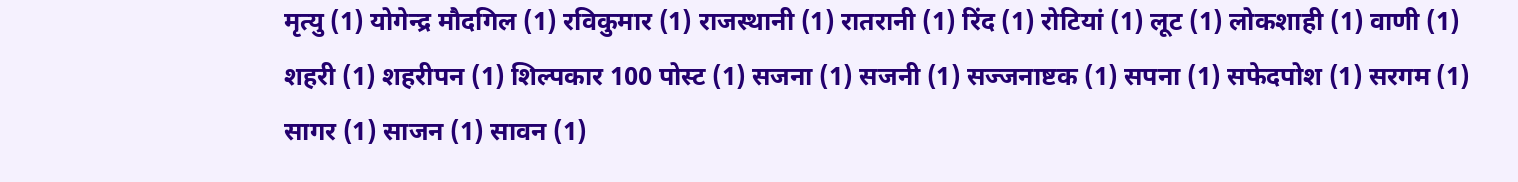मृत्यु (1) योगेन्द्र मौदगिल (1) रविकुमार (1) राजस्थानी (1) रातरानी (1) रिंद (1) रोटियां (1) लूट (1) लोकशाही (1) वाणी (1) शहरी (1) शहरीपन (1) शिल्पकार 100 पोस्ट (1) सजना (1) सजनी (1) सज्जनाष्टक (1) सपना (1) सफेदपोश (1) सरगम (1) सागर (1) साजन (1) सावन (1)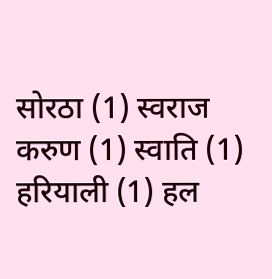सोरठा (1) स्वराज करुण (1) स्वाति (1) हरियाली (1) हल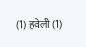(1) हवेली (1)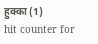हुक्का (1)
hit counter for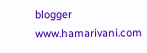blogger
www.hamarivani.com